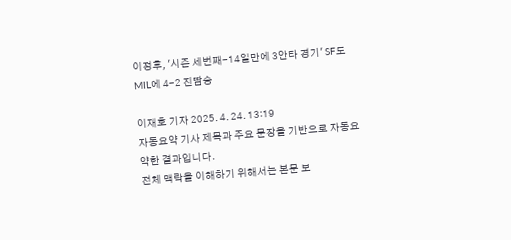이정후, '시즌 세번째-14일만에 3안타 경기' SF도 MIL에 4-2 진땀승

이재호 기자 2025. 4. 24. 13:19
자동요약 기사 제목과 주요 문장을 기반으로 자동요약한 결과입니다.
전체 맥락을 이해하기 위해서는 본문 보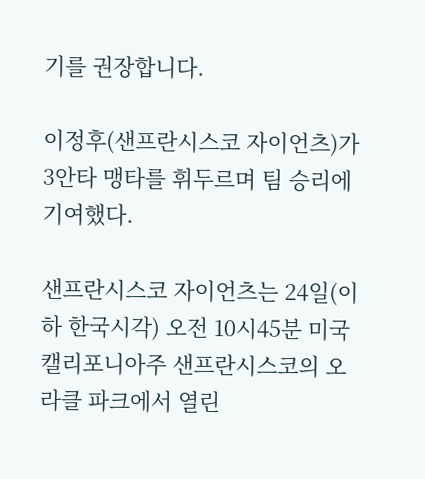기를 권장합니다.

이정후(샌프란시스코 자이언츠)가 3안타 맹타를 휘두르며 팀 승리에 기여했다.

샌프란시스코 자이언츠는 24일(이하 한국시각) 오전 10시45분 미국 캘리포니아주 샌프란시스코의 오라클 파크에서 열린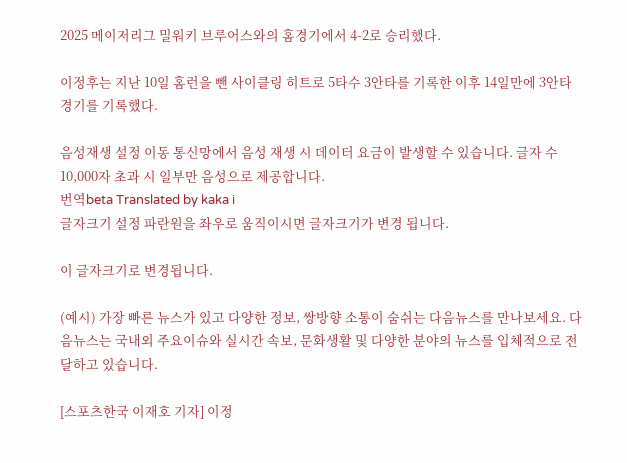2025 메이저리그 밀워키 브루어스와의 홈경기에서 4-2로 승리했다.

이정후는 지난 10일 홈런을 뺀 사이클링 히트로 5타수 3안타를 기록한 이후 14일만에 3안타 경기를 기록했다.

음성재생 설정 이동 통신망에서 음성 재생 시 데이터 요금이 발생할 수 있습니다. 글자 수 10,000자 초과 시 일부만 음성으로 제공합니다.
번역beta Translated by kaka i
글자크기 설정 파란원을 좌우로 움직이시면 글자크기가 변경 됩니다.

이 글자크기로 변경됩니다.

(예시) 가장 빠른 뉴스가 있고 다양한 정보, 쌍방향 소통이 숨쉬는 다음뉴스를 만나보세요. 다음뉴스는 국내외 주요이슈와 실시간 속보, 문화생활 및 다양한 분야의 뉴스를 입체적으로 전달하고 있습니다.

[스포츠한국 이재호 기자] 이정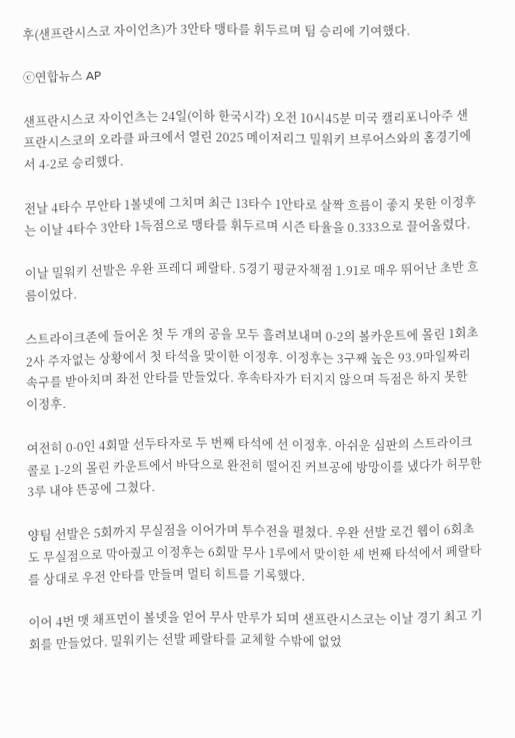후(샌프란시스코 자이언츠)가 3안타 맹타를 휘두르며 팀 승리에 기여했다.

ⓒ연합뉴스 AP

샌프란시스코 자이언츠는 24일(이하 한국시각) 오전 10시45분 미국 캘리포니아주 샌프란시스코의 오라클 파크에서 열린 2025 메이저리그 밀워키 브루어스와의 홈경기에서 4-2로 승리했다.

전날 4타수 무안타 1볼넷에 그치며 최근 13타수 1안타로 살짝 흐름이 좋지 못한 이정후는 이날 4타수 3안타 1득점으로 맹타를 휘두르며 시즌 타율을 0.333으로 끌어올렸다.

이날 밀워키 선발은 우완 프레디 페랄타. 5경기 평균자책점 1.91로 매우 뛰어난 초반 흐름이었다.

스트라이크존에 들어온 첫 두 개의 공을 모두 흘려보내며 0-2의 볼카운트에 몰린 1회초 2사 주자없는 상황에서 첫 타석을 맞이한 이정후. 이정후는 3구째 높은 93.9마일짜리 속구를 받아치며 좌전 안타를 만들었다. 후속타자가 터지지 않으며 득점은 하지 못한 이정후.

여전히 0-0인 4회말 선두타자로 두 번째 타석에 선 이정후. 아쉬운 심판의 스트라이크 콜로 1-2의 몰린 카운트에서 바닥으로 완전히 떨어진 커브공에 방망이를 냈다가 허무한 3루 내야 뜬공에 그쳤다.

양팀 선발은 5회까지 무실점을 이어가며 투수전을 펼쳤다. 우완 선발 로건 웹이 6회초도 무실점으로 막아줬고 이정후는 6회말 무사 1루에서 맞이한 세 번째 타석에서 페랄타를 상대로 우전 안타를 만들며 멀티 히트를 기록했다.

이어 4번 맷 채프먼이 볼넷을 얻어 무사 만루가 되며 샌프란시스코는 이날 경기 최고 기회를 만들었다. 밀워키는 선발 페랄타를 교체할 수밖에 없었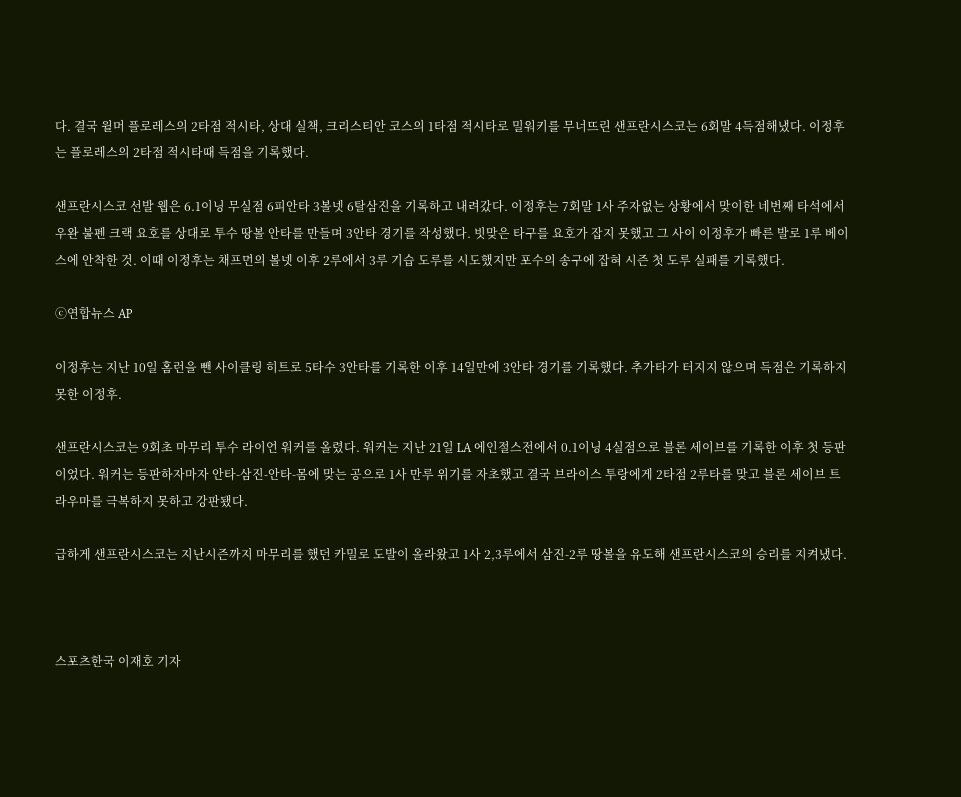다. 결국 윌머 플로레스의 2타점 적시타, 상대 실책, 크리스티안 코스의 1타점 적시타로 밀워키를 무너뜨린 샌프란시스코는 6회말 4득점해냈다. 이정후는 플로레스의 2타점 적시타때 득점을 기록했다.

샌프란시스코 선발 웹은 6.1이닝 무실점 6피안타 3볼넷 6탈삼진을 기록하고 내려갔다. 이정후는 7회말 1사 주자없는 상황에서 맞이한 네번째 타석에서 우완 불펜 크랙 요호를 상대로 투수 땅볼 안타를 만들며 3안타 경기를 작성했다. 빗맞은 타구를 요호가 잡지 못했고 그 사이 이정후가 빠른 발로 1루 베이스에 안착한 것. 이때 이정후는 채프먼의 볼넷 이후 2루에서 3루 기습 도루를 시도했지만 포수의 송구에 잡혀 시즌 첫 도루 실패를 기록했다.

ⓒ연합뉴스 AP

이정후는 지난 10일 홈런을 뺀 사이클링 히트로 5타수 3안타를 기록한 이후 14일만에 3안타 경기를 기록했다. 추가타가 터지지 않으며 득점은 기록하지 못한 이정후.

샌프란시스코는 9회초 마무리 투수 라이언 워커를 올렸다. 워커는 지난 21일 LA 에인절스전에서 0.1이닝 4실점으로 블론 세이브를 기록한 이후 첫 등판이었다. 워커는 등판하자마자 안타-삼진-안타-몸에 맞는 공으로 1사 만루 위기를 자초했고 결국 브라이스 투랑에게 2타점 2루타를 맞고 블론 세이브 트라우마를 극복하지 못하고 강판됐다.

급하게 샌프란시스코는 지난시즌까지 마무리를 했던 카밀로 도발이 올라왔고 1사 2,3루에서 삼진-2루 땅볼을 유도해 샌프란시스코의 승리를 지켜냈다.



스포츠한국 이재호 기자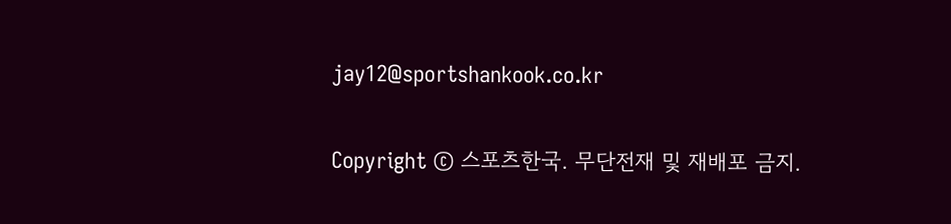jay12@sportshankook.co.kr

Copyright © 스포츠한국. 무단전재 및 재배포 금지.